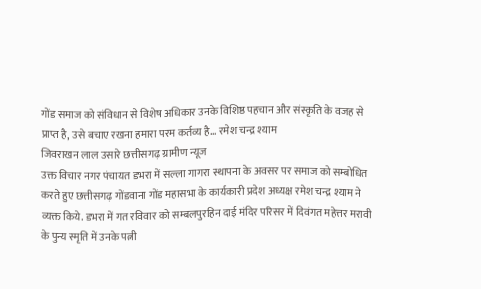गोंड समाज को संविधान से विशेष अधिकार उनके विशिष्ठ पहचान और संस्कृति के वजह से प्राप्त है, उसे बचाए रखना हमारा परम कर्तव्य है… रमेश चन्द्र श्याम
जिवराखन लाल उसारे छत्तीसगढ़ ग्रामीण न्यूज
उक्त विचार नगर पंचायत डभरा में सल्ला गागरा स्थापना के अवसर पर समाज को सम्बोधित करते हुए छत्तीसगढ़ गोंडवाना गोंड महासभा के कार्यकारी प्रदेश अध्यक्ष रमेश चन्द्र श्याम ने व्यक्त किये. डभरा में गत रविवार को सम्बलपुरहिन दाई मंदिर परिसर में दिवंगत महेत्तर मरावी के पुन्य स्मृति में उनके पत्नी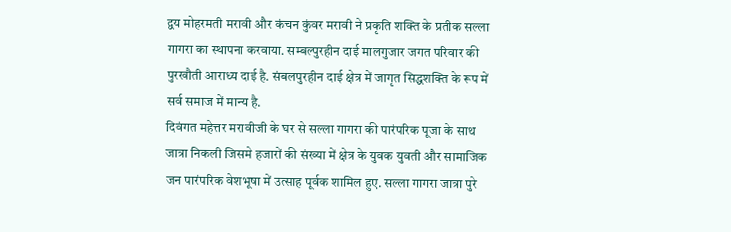द्वय मोहरमती मरावी और कंचन कुंवर मरावी ने प्रकृति शक्ति के प्रतीक सल्ला गागरा का स्थापना करवाया. सम्बल्पुरहीन दाई मालगुजार जगत परिवार की पुरखौती आराध्य दाई है. संबलपुरहीन दाई क्षेत्र में जागृत सिद्धशक्ति के रूप में सर्व समाज में मान्य है.
दिवंगत महेत्तर मरावीजी के घर से सल्ला गागरा की पारंपरिक पूजा के साथ जात्रा निकली जिसमे हजारों की संख्या में क्षेत्र के युवक युवती और सामाजिक जन पारंपरिक वेशभूषा में उत्साह पूर्वक शामिल हुए. सल्ला गागरा जात्रा पुरे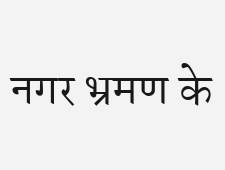नगर भ्रमण के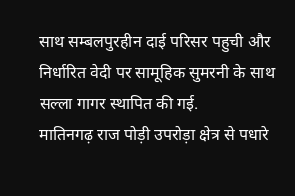साथ सम्बलपुरहीन दाई परिसर पहुची और निर्धारित वेदी पर सामूहिक सुमरनी के साथ सल्ला गागर स्थापित की गई.
मातिनगढ़ राज पोड़ी उपरोड़ा क्षेत्र से पधारे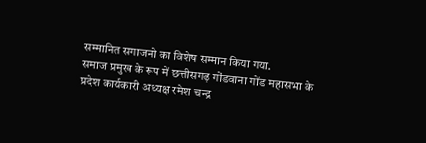सम्मानित सगाजनो का विशेष सम्मान किया गया.
समाज प्रमुख के रूप में छत्तीसगढ़ गोंडवाना गोंड महासभा के प्रदेश कार्यकारी अध्यक्ष रमेश चन्द्र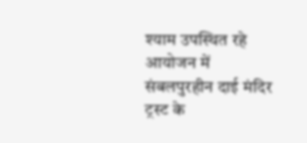श्याम उपस्थित रहे
आयोजन में संबलपुरहीन दाई मंदिर ट्रस्ट के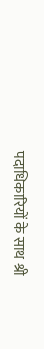पदाधिकारियों के साथ श्री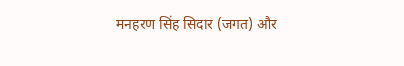मनहरण सिंह सिदार (जगत) और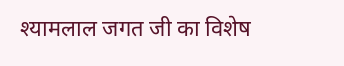श्यामलाल जगत जी का विशेष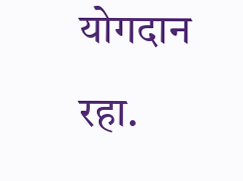योगदान रहा.